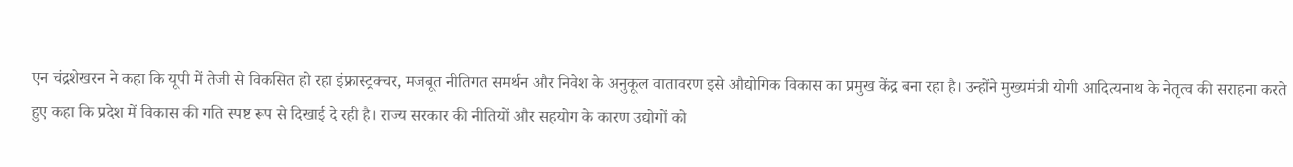एन चंद्रशेखरन ने कहा कि यूपी में तेजी से विकसित हो रहा इंफ्रास्ट्रक्चर, मजबूत नीतिगत समर्थन और निवेश के अनुकूल वातावरण इसे औद्योगिक विकास का प्रमुख केंद्र बना रहा है। उन्होंने मुख्यमंत्री योगी आदित्यनाथ के नेतृत्व की सराहना करते हुए कहा कि प्रदेश में विकास की गति स्पष्ट रूप से दिखाई दे रही है। राज्य सरकार की नीतियों और सहयोग के कारण उद्योगों को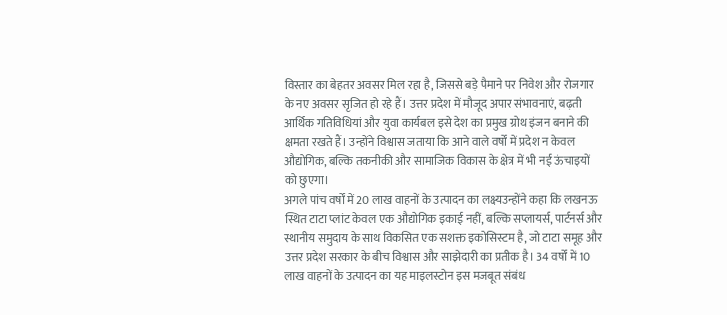विस्तार का बेहतर अवसर मिल रहा है, जिससे बड़े पैमाने पर निवेश और रोजगार के नए अवसर सृजित हो रहे हैं। उत्तर प्रदेश में मौजूद अपार संभावनाएं, बढ़ती आर्थिक गतिविधियां और युवा कार्यबल इसे देश का प्रमुख ग्रोथ इंजन बनाने की क्षमता रखते हैं। उन्होंने विश्वास जताया कि आने वाले वर्षों में प्रदेश न केवल औद्योगिक, बल्कि तकनीकी और सामाजिक विकास के क्षेत्र में भी नई ऊंचाइयों को छुएगा।
अगले पांच वर्षों में 20 लाख वाहनों के उत्पादन का लक्ष्यउन्होंने कहा कि लखनऊ स्थित टाटा प्लांट केवल एक औद्योगिक इकाई नहीं, बल्कि सप्लायर्स, पार्टनर्स और स्थानीय समुदाय के साथ विकसित एक सशक्त इकोसिस्टम है, जो टाटा समूह और उत्तर प्रदेश सरकार के बीच विश्वास और साझेदारी का प्रतीक है। 34 वर्षों में 10 लाख वाहनों के उत्पादन का यह माइलस्टोन इस मजबूत संबंध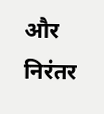और निरंतर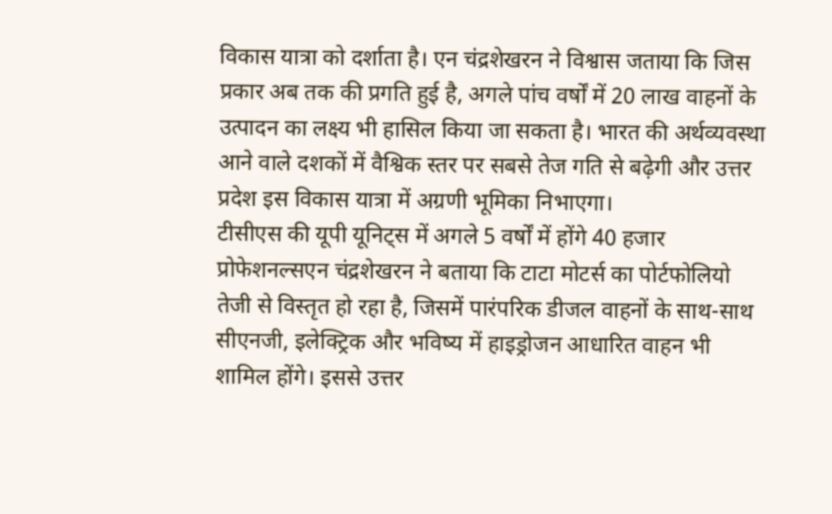विकास यात्रा को दर्शाता है। एन चंद्रशेखरन ने विश्वास जताया कि जिस प्रकार अब तक की प्रगति हुई है, अगले पांच वर्षों में 20 लाख वाहनों के उत्पादन का लक्ष्य भी हासिल किया जा सकता है। भारत की अर्थव्यवस्था आने वाले दशकों में वैश्विक स्तर पर सबसे तेज गति से बढ़ेगी और उत्तर प्रदेश इस विकास यात्रा में अग्रणी भूमिका निभाएगा।
टीसीएस की यूपी यूनिट्स में अगले 5 वर्षों में होंगे 40 हजार प्रोफेशनल्सएन चंद्रशेखरन ने बताया कि टाटा मोटर्स का पोर्टफोलियो तेजी से विस्तृत हो रहा है, जिसमें पारंपरिक डीजल वाहनों के साथ-साथ सीएनजी, इलेक्ट्रिक और भविष्य में हाइड्रोजन आधारित वाहन भी शामिल होंगे। इससे उत्तर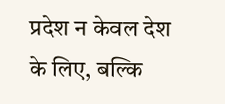प्रदेश न केवल देश के लिए, बल्कि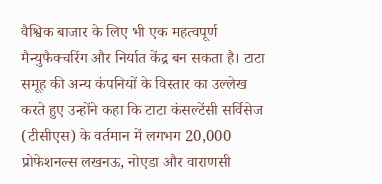वैश्विक बाजार के लिए भी एक महत्वपूर्ण मैन्युफैक्चरिंग और निर्यात केंद्र बन सकता है। टाटा समूह की अन्य कंपनियों के विस्तार का उल्लेख करते हुए उन्होंने कहा कि टाटा कंसल्टेंसी सर्विसेज (टीसीएस) के वर्तमान में लगभग 20,000 प्रोफेशनल्स लखनऊ, नोएडा और वाराणसी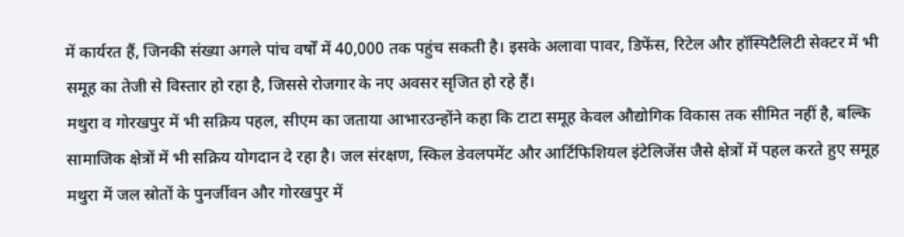में कार्यरत हैं, जिनकी संख्या अगले पांच वर्षों में 40,000 तक पहुंच सकती है। इसके अलावा पावर, डिफेंस, रिटेल और हॉस्पिटैलिटी सेक्टर में भी समूह का तेजी से विस्तार हो रहा है, जिससे रोजगार के नए अवसर सृजित हो रहे हैं।
मथुरा व गोरखपुर में भी सक्रिय पहल, सीएम का जताया आभारउन्होंने कहा कि टाटा समूह केवल औद्योगिक विकास तक सीमित नहीं है, बल्कि सामाजिक क्षेत्रों में भी सक्रिय योगदान दे रहा है। जल संरक्षण, स्किल डेवलपमेंट और आर्टिफिशियल इंटेलिजेंस जैसे क्षेत्रों में पहल करते हुए समूह मथुरा में जल स्रोतों के पुनर्जीवन और गोरखपुर में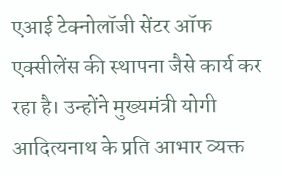एआई टेक्नोलॉजी सेंटर ऑफ एक्सीलेंस की स्थापना जैसे कार्य कर रहा है। उन्होंने मुख्यमंत्री योगी आदित्यनाथ के प्रति आभार व्यक्त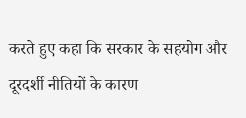करते हुए कहा कि सरकार के सहयोग और दूरदर्शी नीतियों के कारण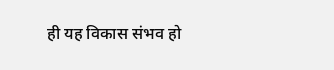ही यह विकास संभव हो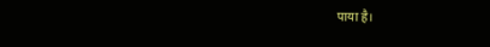पाया है।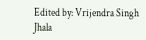Edited by: Vrijendra Singh Jhala